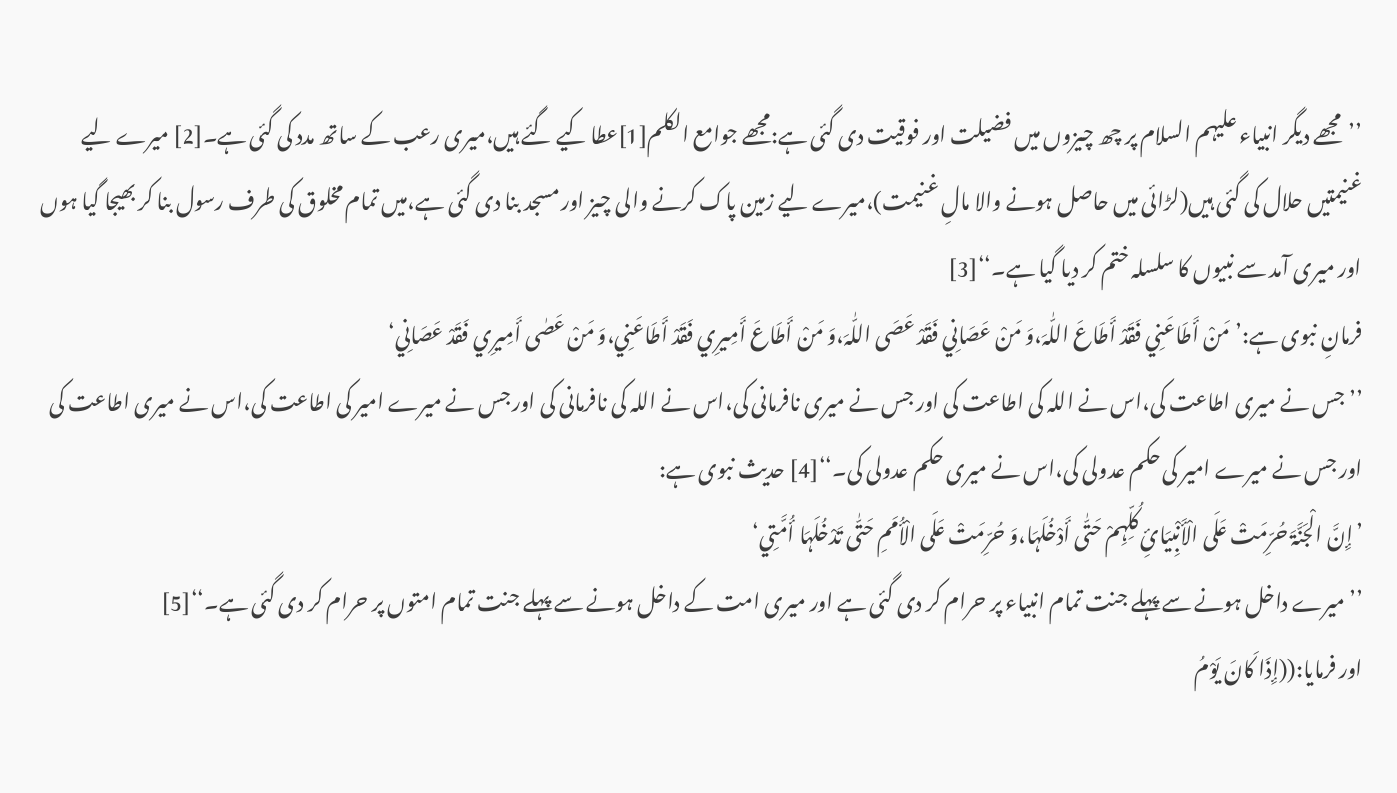’’مجھے دیگر انبیاء علیہم السلام پر چھ چیزوں میں فضیلت اور فوقیت دی گئی ہے:مجھے جوامع الکلم[1]عطا کیے گئے ہیں،میری رعب کے ساتھ مدد کی گئی ہے۔[2] میرے لیے غنیمتیں حلال کی گئی ہیں(لڑائی میں حاصل ہونے والا مالِ غنیمت)،میرے لیے زمین پاک کرنے والی چیز اور مسجد بنا دی گئی ہے،میں تمام مخلوق کی طرف رسول بنا کر بھیجا گیا ہوں اور میری آمد سے نبیوں کا سلسلہ ختم کر دیا گیا ہے۔‘‘[3]
فرمانِ نبوی ہے:’مَنْ أَطَاعَنِي فَقَدْ أَطَاعَ اللّٰہَ،وَ مَنْ عَصَانِي فَقَدْ عَصَی اللّٰہَ،وَ مَنْ أَطَاعَ أَمِیرِي فَقَدْ أَطَاعَنِي،وَ مَنْ عَصٰی أَمِیرِي فَقَدْ عَصَانِي‘
’’جس نے میری اطاعت کی،اس نے اللہ کی اطاعت کی اور جس نے میری نافرمانی کی،اس نے اللہ کی نافرمانی کی اور جس نے میرے امیر کی اطاعت کی،اس نے میری اطاعت کی اور جس نے میرے امیر کی حکم عدولی کی،اس نے میری حکم عدولی کی۔‘‘[4] حدیث نبوی ہے:
’إِنَّ الْجَنَّۃَ حُرِّمَتْ عَلَی الْأَنْبِیَائِ کُلِّہِمْ حَتّٰی أَدْخُلَہَا،وَ حُرِّمَتْ عَلَی الْأُمَمِ حَتّٰی تَدْخُلَہَا أُمَّتِي‘
’’میرے داخل ہونے سے پہلے جنت تمام انبیاء پر حرام کر دی گئی ہے اور میری امت کے داخل ہونے سے پہلے جنت تمام امتوں پر حرام کر دی گئی ہے۔‘‘[5]
اور فرمایا:((إِذَا کَانَ یَوْمُ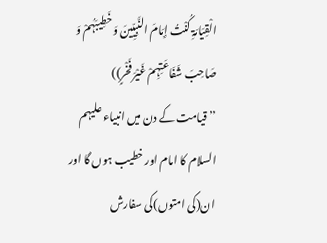الْقِیَامَۃِ کُنْتُ إِمَامَ النَّبِیِّینَ وَ خَطِیبَہُمْ وَ صَاحِبَ شَفَاعَتِہِمْ غَیْرَ فَخْرٍ))
’’قیامت کے دن میں انبیاء علیہم السلام کا امام اور خطیب ہوں گا اور ان(کی امتوں)کی سفارش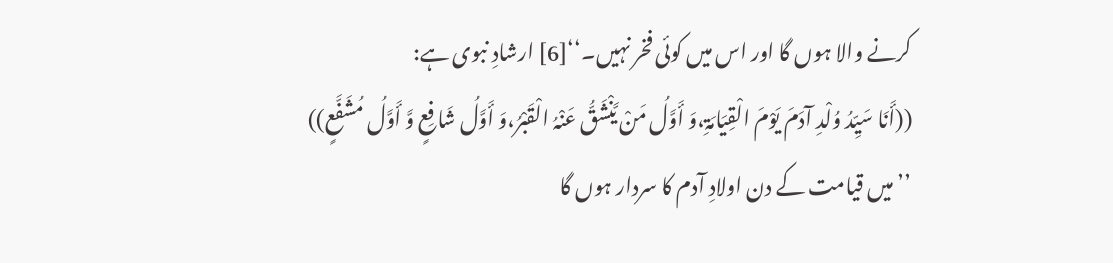کرنے والا ہوں گا اور اس میں کوئی فخر نہیں۔‘‘[6] ارشادِ نبوی ہے:
((أَنَا سَیِّدُ وُلْدِ آدَمَ یَوْمَ الْقِیَامَۃِ،وَ أَوَّلُ مَنْ یَّنْشَقُّ عَنْہُ الْقَبْرُ،وَ أَوَّلُ شَافِعٍ وَّ أَوَّلُ مُشَفَّعٍ))
’’میں قیامت کے دن اولادِ آدم کا سردار ہوں گا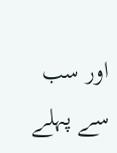اور سب سے پہلے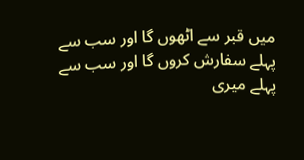میں قبر سے اٹھوں گا اور سب سے پہلے سفارش کروں گا اور سب سے پہلے میری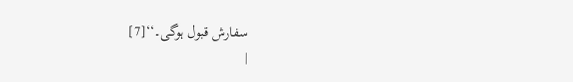سفارش قبول ہوگی۔‘‘[7]
|